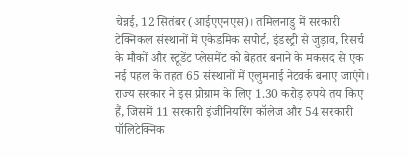चेन्नई, 12 सितंबर (आईएएनएस)। तमिलनाडु में सरकारी टेक्निकल संस्थानों में एकेडमिक सपोर्ट, इंडस्ट्री से जुड़ाव, रिसर्च के मौकों और स्टूडेंट प्लेसमेंट को बेहतर बनाने के मकसद से एक नई पहल के तहत 65 संस्थानों में एलुमनाई नेटवर्क बनाए जाएंगे।
राज्य सरकार ने इस प्रोग्राम के लिए 1.30 करोड़ रुपये तय किए हैं, जिसमें 11 सरकारी इंजीनियरिंग कॉलेज और 54 सरकारी पॉलिटेक्निक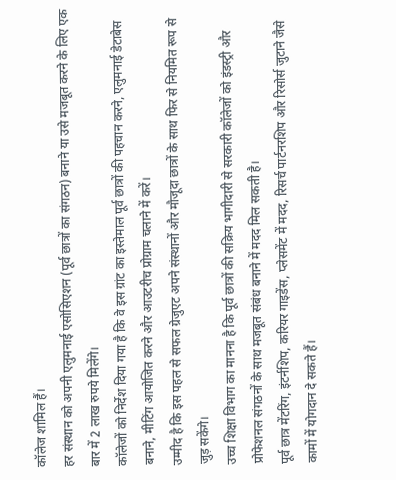कॉलेज शामिल हैं।
हर संस्थान को अपनी एलुमनाई एसोसिएशन (पूर्व छात्रों का संगठन) बनाने या उसे मजबूत करने के लिए एक बार में 2 लाख रुपये मिलेंगे।
कॉलेजों को निर्देश दिया गया है कि वे इस ग्रांट का इस्तेमाल पूर्व छात्रों की पहचान करने, एलुमनाई डेटाबेस बनाने, मीटिंग आयोजित करने और आउटरीच प्रोग्राम चलाने में करें।
उम्मीद है कि इस पहल से सफल ग्रेजुएट अपने संस्थानों और मौजूदा छात्रों के साथ फिर से नियमित रूप से जुड़ सकेंगे।
उच्च शिक्षा विभाग का मानना है कि पूर्व छात्रों की सक्रिय भागीदारी से सरकारी कॉलेजों को इंडस्ट्री और प्रोफेशनल संगठनों के साथ मजबूत संबंध बनाने में मदद मिल सकती है।
पूर्व छात्र मेंटरिंग, इंटर्नशिप, करियर गाइडेंस, प्लेसमेंट में मदद, रिसर्च पार्टनरशिप और रिसोर्स जुटाने जैसे कामों में योगदान दे सकते हैं।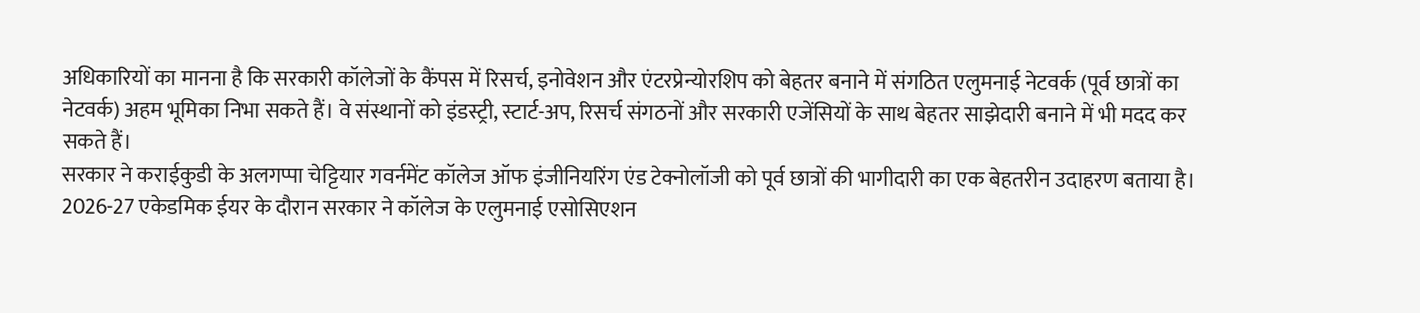अधिकारियों का मानना है कि सरकारी कॉलेजों के कैंपस में रिसर्च, इनोवेशन और एंटरप्रेन्योरशिप को बेहतर बनाने में संगठित एलुमनाई नेटवर्क (पूर्व छात्रों का नेटवर्क) अहम भूमिका निभा सकते हैं। वे संस्थानों को इंडस्ट्री, स्टार्ट-अप, रिसर्च संगठनों और सरकारी एजेंसियों के साथ बेहतर साझेदारी बनाने में भी मदद कर सकते हैं।
सरकार ने कराईकुडी के अलगप्पा चेट्टियार गवर्नमेंट कॉलेज ऑफ इंजीनियरिंग एंड टेक्नोलॉजी को पूर्व छात्रों की भागीदारी का एक बेहतरीन उदाहरण बताया है।
2026-27 एकेडमिक ईयर के दौरान सरकार ने कॉलेज के एलुमनाई एसोसिएशन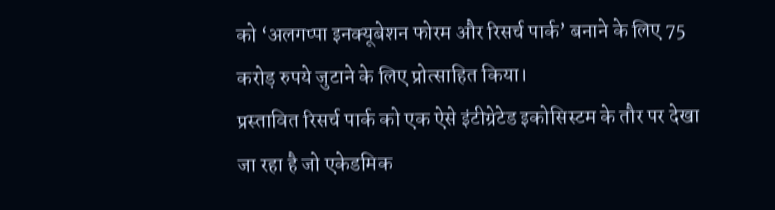को ‘अलगप्पा इनक्यूबेशन फोरम और रिसर्च पार्क’ बनाने के लिए 75 करोड़ रुपये जुटाने के लिए प्रोत्साहित किया।
प्रस्तावित रिसर्च पार्क को एक ऐसे इंटीग्रेटेड इकोसिस्टम के तौर पर देखा जा रहा है जो एकेडमिक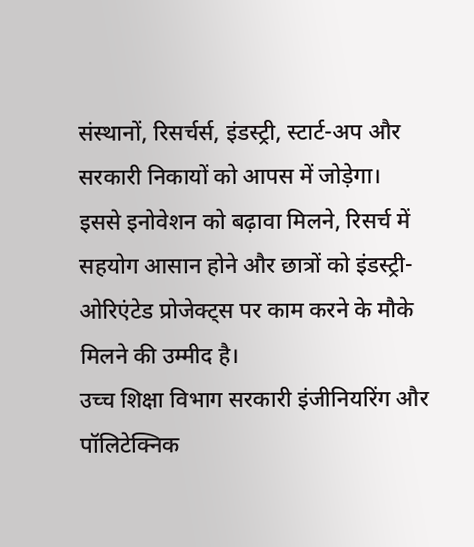संस्थानों, रिसर्चर्स, इंडस्ट्री, स्टार्ट-अप और सरकारी निकायों को आपस में जोड़ेगा।
इससे इनोवेशन को बढ़ावा मिलने, रिसर्च में सहयोग आसान होने और छात्रों को इंडस्ट्री-ओरिएंटेड प्रोजेक्ट्स पर काम करने के मौके मिलने की उम्मीद है।
उच्च शिक्षा विभाग सरकारी इंजीनियरिंग और पॉलिटेक्निक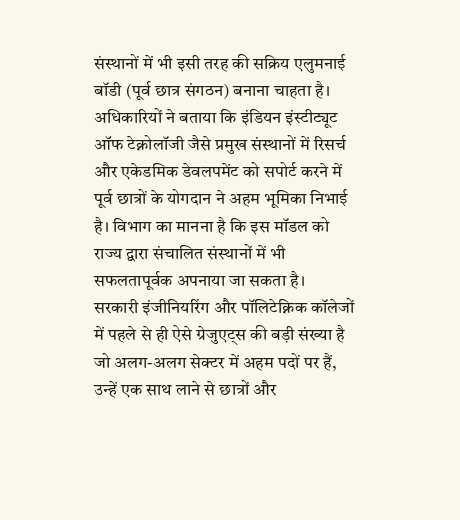संस्थानों में भी इसी तरह की सक्रिय एलुमनाई बॉडी (पूर्व छात्र संगठन) बनाना चाहता है।
अधिकारियों ने बताया कि इंडियन इंस्टीट्यूट ऑफ टेक्नोलॉजी जैसे प्रमुख संस्थानों में रिसर्च और एकेडमिक डेवलपमेंट को सपोर्ट करने में पूर्व छात्रों के योगदान ने अहम भूमिका निभाई है। विभाग का मानना है कि इस मॉडल को राज्य द्वारा संचालित संस्थानों में भी सफलतापूर्वक अपनाया जा सकता है।
सरकारी इंजीनियरिंग और पॉलिटेक्निक कॉलेजों में पहले से ही ऐसे ग्रेजुएट्स की बड़ी संख्या है जो अलग-अलग सेक्टर में अहम पदों पर हैं, उन्हें एक साथ लाने से छात्रों और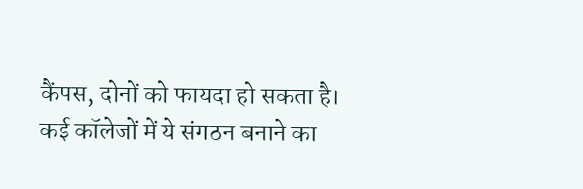कैंपस, दोनों को फायदा हो सकता है।
कई कॉलेजों में ये संगठन बनाने का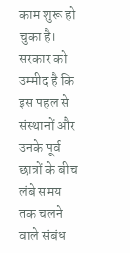काम शुरू हो चुका है। सरकार को उम्मीद है कि इस पहल से संस्थानों और उनके पूर्व छात्रों के बीच लंबे समय तक चलने वाले संबंध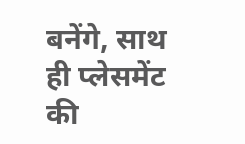बनेंगे, साथ ही प्लेसमेंट की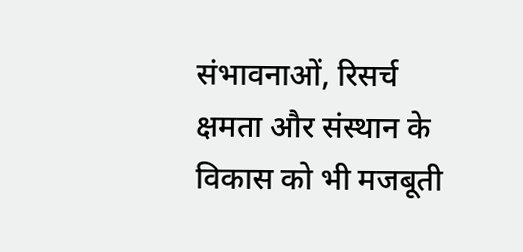संभावनाओं, रिसर्च क्षमता और संस्थान के विकास को भी मजबूती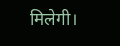मिलेगी।